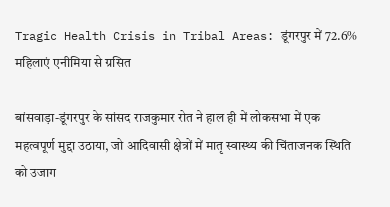Tragic Health Crisis in Tribal Areas: डूंगरपुर में 72.6% महिलाएं एनीमिया से ग्रसित

बांसवाड़ा-डूंगरपुर के सांसद राजकुमार रोत ने हाल ही में लोकसभा में एक महत्वपूर्ण मुद्दा उठाया, जो आदिवासी क्षेत्रों में मातृ स्वास्थ्य की चिंताजनक स्थिति को उजाग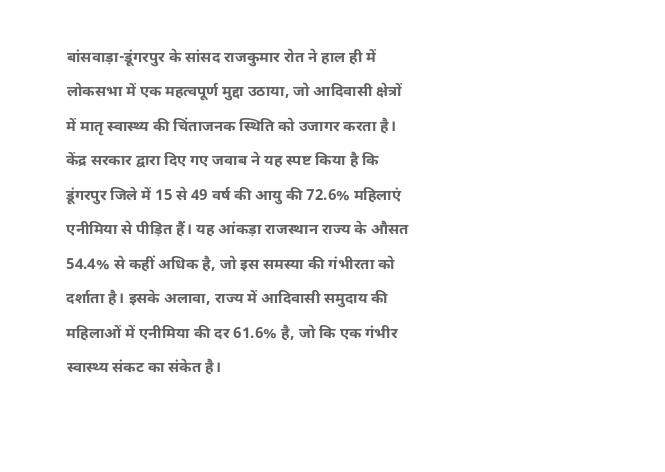बांसवाड़ा-डूंगरपुर के सांसद राजकुमार रोत ने हाल ही में लोकसभा में एक महत्वपूर्ण मुद्दा उठाया, जो आदिवासी क्षेत्रों में मातृ स्वास्थ्य की चिंताजनक स्थिति को उजागर करता है। केंद्र सरकार द्वारा दिए गए जवाब ने यह स्पष्ट किया है कि डूंगरपुर जिले में 15 से 49 वर्ष की आयु की 72.6% महिलाएं एनीमिया से पीड़ित हैं। यह आंकड़ा राजस्थान राज्य के औसत 54.4% से कहीं अधिक है, जो इस समस्या की गंभीरता को दर्शाता है। इसके अलावा, राज्य में आदिवासी समुदाय की महिलाओं में एनीमिया की दर 61.6% है, जो कि एक गंभीर स्वास्थ्य संकट का संकेत है।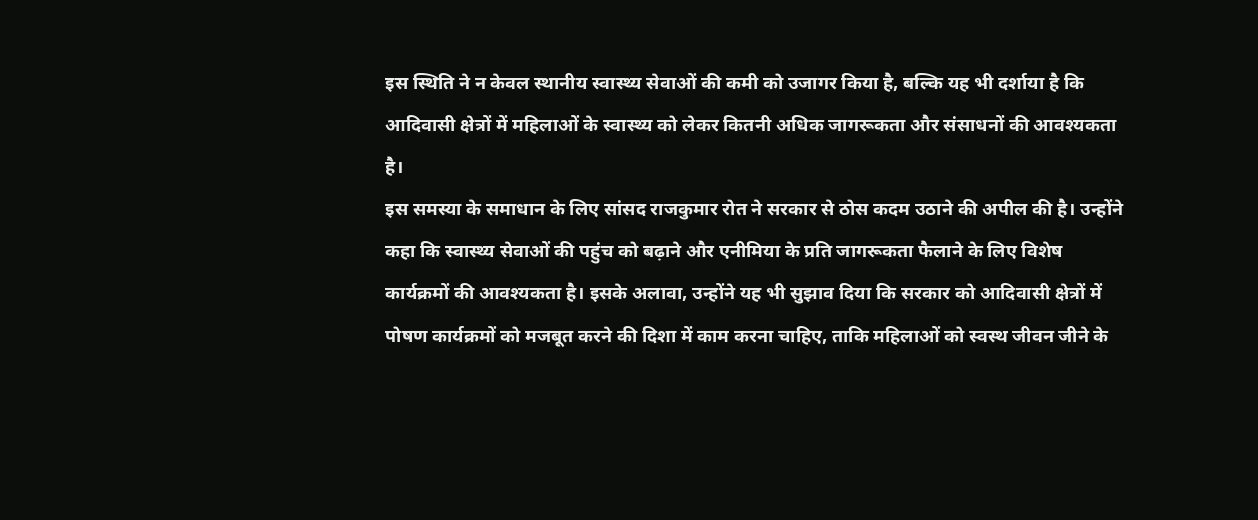इस स्थिति ने न केवल स्थानीय स्वास्थ्य सेवाओं की कमी को उजागर किया है, बल्कि यह भी दर्शाया है कि आदिवासी क्षेत्रों में महिलाओं के स्वास्थ्य को लेकर कितनी अधिक जागरूकता और संसाधनों की आवश्यकता है।
इस समस्या के समाधान के लिए सांसद राजकुमार रोत ने सरकार से ठोस कदम उठाने की अपील की है। उन्होंने कहा कि स्वास्थ्य सेवाओं की पहुंच को बढ़ाने और एनीमिया के प्रति जागरूकता फैलाने के लिए विशेष कार्यक्रमों की आवश्यकता है। इसके अलावा, उन्होंने यह भी सुझाव दिया कि सरकार को आदिवासी क्षेत्रों में पोषण कार्यक्रमों को मजबूत करने की दिशा में काम करना चाहिए, ताकि महिलाओं को स्वस्थ जीवन जीने के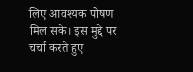लिए आवश्यक पोषण मिल सके। इस मुद्दे पर चर्चा करते हुए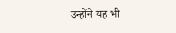उन्होंने यह भी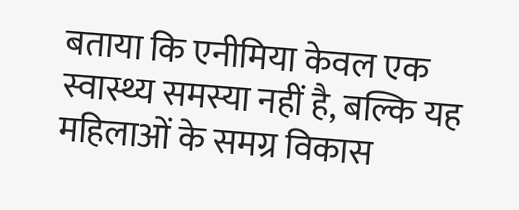बताया कि एनीमिया केवल एक स्वास्थ्य समस्या नहीं है, बल्कि यह महिलाओं के समग्र विकास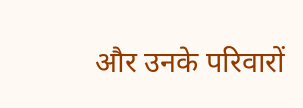और उनके परिवारों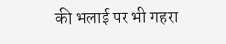की भलाई पर भी गहरा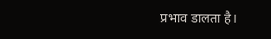प्रभाव डालता है।